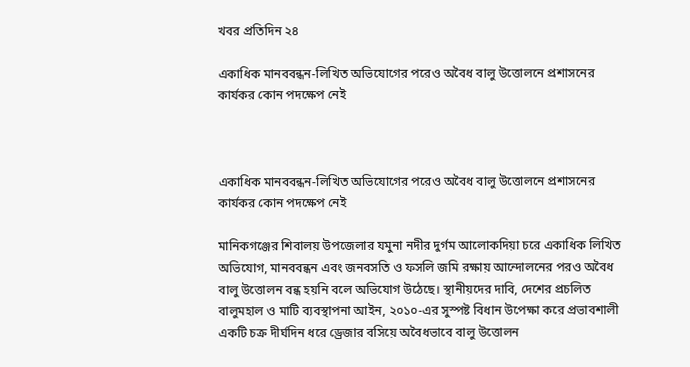খবর প্রতিদিন ২৪

একাধিক মানববন্ধন-লিখিত অভিযোগের পরেও অবৈধ বালু উত্তোলনে প্রশাসনের কার্যকর কোন পদক্ষেপ নেই



একাধিক মানববন্ধন-লিখিত অভিযোগের পরেও অবৈধ বালু উত্তোলনে প্রশাসনের কার্যকর কোন পদক্ষেপ নেই

মানিকগঞ্জের শিবালয় উপজেলার যমুনা নদীর দুর্গম আলোকদিয়া চরে একাধিক লিখিত অভিযোগ, মানববন্ধন এবং জনবসতি ও ফসলি জমি রক্ষায় আন্দোলনের পরও অবৈধ বালু উত্তোলন বন্ধ হয়নি বলে অভিযোগ উঠেছে। স্থানীয়দের দাবি, দেশের প্রচলিত বালুমহাল ও মাটি ব্যবস্থাপনা আইন, ২০১০-এর সুস্পষ্ট বিধান উপেক্ষা করে প্রভাবশালী একটি চক্র দীর্ঘদিন ধরে ড্রেজার বসিয়ে অবৈধভাবে বালু উত্তোলন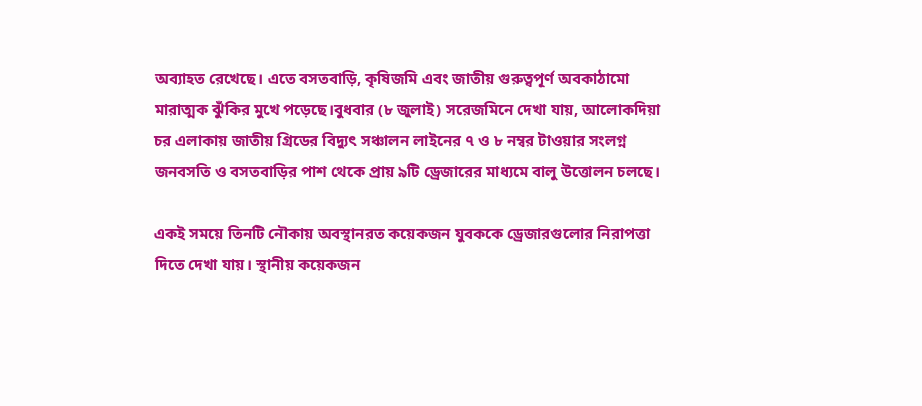অব্যাহত রেখেছে। এতে বসতবাড়ি, কৃষিজমি এবং জাতীয় গুরুত্বপূর্ণ অবকাঠামো মারাত্মক ঝুঁকির মুখে পড়েছে।বুধবার (৮ জুলাই) সরেজমিনে দেখা যায়, আলোকদিয়া চর এলাকায় জাতীয় গ্রিডের বিদ্যুৎ সঞ্চালন লাইনের ৭ ও ৮ নম্বর টাওয়ার সংলগ্ন জনবসতি ও বসতবাড়ির পাশ থেকে প্রায় ৯টি ড্রেজারের মাধ্যমে বালু উত্তোলন চলছে।

একই সময়ে তিনটি নৌকায় অবস্থানরত কয়েকজন যুবককে ড্রেজারগুলোর নিরাপত্তা দিতে দেখা যায়। স্থানীয় কয়েকজন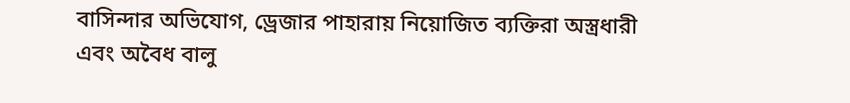বাসিন্দার অভিযোগ, ড্রেজার পাহারায় নিয়োজিত ব্যক্তিরা অস্ত্রধারী এবং অবৈধ বালু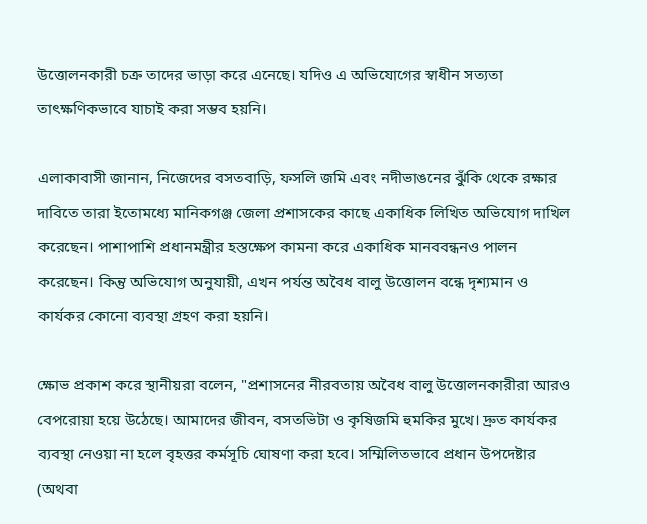উত্তোলনকারী চক্র তাদের ভাড়া করে এনেছে। যদিও এ অভিযোগের স্বাধীন সত্যতা তাৎক্ষণিকভাবে যাচাই করা সম্ভব হয়নি।

এলাকাবাসী জানান, নিজেদের বসতবাড়ি, ফসলি জমি এবং নদীভাঙনের ঝুঁকি থেকে রক্ষার দাবিতে তারা ইতোমধ্যে মানিকগঞ্জ জেলা প্রশাসকের কাছে একাধিক লিখিত অভিযোগ দাখিল করেছেন। পাশাপাশি প্রধানমন্ত্রীর হস্তক্ষেপ কামনা করে একাধিক মানববন্ধনও পালন করেছেন। কিন্তু অভিযোগ অনুযায়ী, এখন পর্যন্ত অবৈধ বালু উত্তোলন বন্ধে দৃশ্যমান ও কার্যকর কোনো ব্যবস্থা গ্রহণ করা হয়নি।

ক্ষোভ প্রকাশ করে স্থানীয়রা বলেন, "প্রশাসনের নীরবতায় অবৈধ বালু উত্তোলনকারীরা আরও বেপরোয়া হয়ে উঠেছে। আমাদের জীবন, বসতভিটা ও কৃষিজমি হুমকির মুখে। দ্রুত কার্যকর ব্যবস্থা নেওয়া না হলে বৃহত্তর কর্মসূচি ঘোষণা করা হবে। সম্মিলিতভাবে প্রধান উপদেষ্টার (অথবা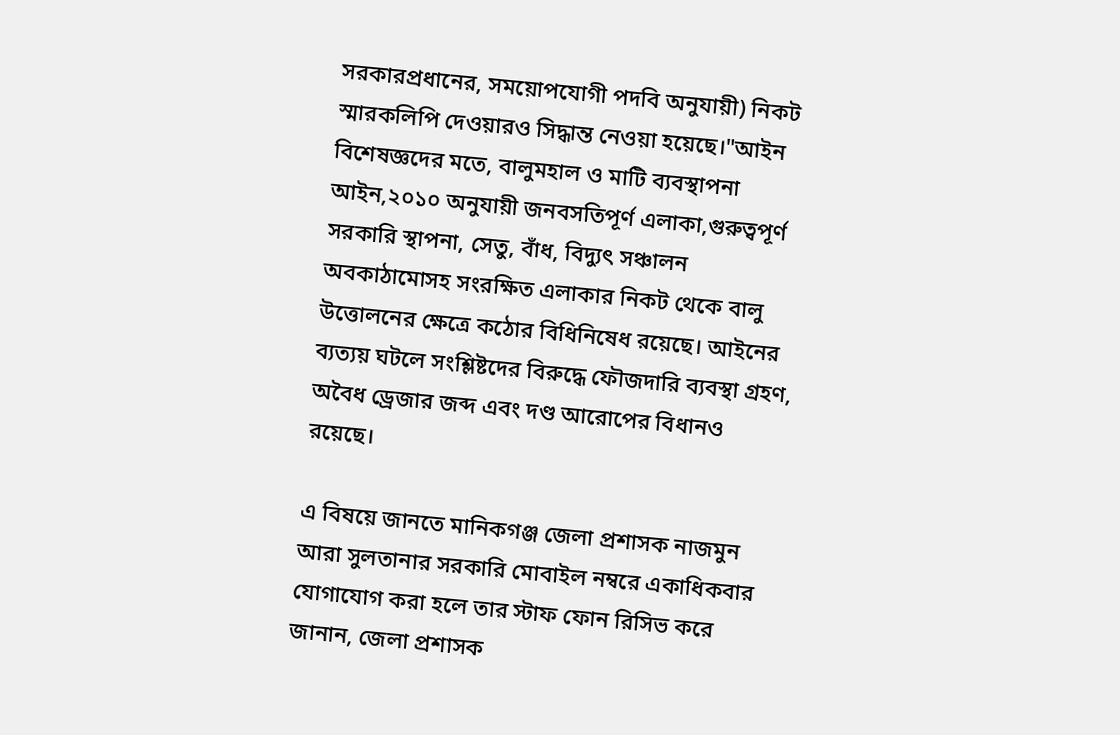সরকারপ্রধানের, সময়োপযোগী পদবি অনুযায়ী) নিকট স্মারকলিপি দেওয়ারও সিদ্ধান্ত নেওয়া হয়েছে।"আইন বিশেষজ্ঞদের মতে, বালুমহাল ও মাটি ব্যবস্থাপনা আইন,২০১০ অনুযায়ী জনবসতিপূর্ণ এলাকা,গুরুত্বপূর্ণ সরকারি স্থাপনা, সেতু, বাঁধ, বিদ্যুৎ সঞ্চালন অবকাঠামোসহ সংরক্ষিত এলাকার নিকট থেকে বালু উত্তোলনের ক্ষেত্রে কঠোর বিধিনিষেধ রয়েছে। আইনের ব্যত্যয় ঘটলে সংশ্লিষ্টদের বিরুদ্ধে ফৌজদারি ব্যবস্থা গ্রহণ, অবৈধ ড্রেজার জব্দ এবং দণ্ড আরোপের বিধানও রয়েছে।

এ বিষয়ে জানতে মানিকগঞ্জ জেলা প্রশাসক নাজমুন আরা সুলতানার সরকারি মোবাইল নম্বরে একাধিকবার যোগাযোগ করা হলে তার স্টাফ ফোন রিসিভ করে জানান, জেলা প্রশাসক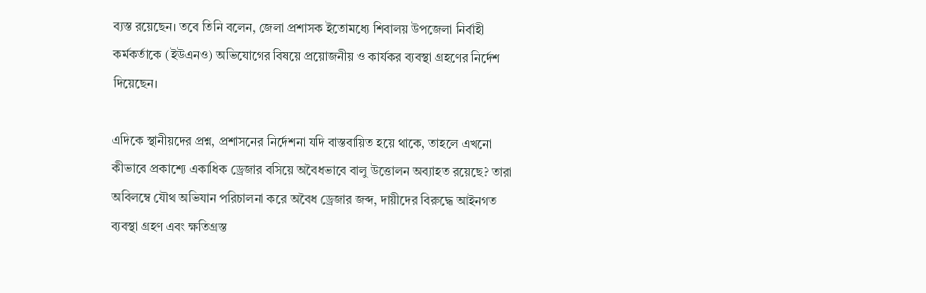ব্যস্ত রয়েছেন। তবে তিনি বলেন, জেলা প্রশাসক ইতোমধ্যে শিবালয় উপজেলা নির্বাহী কর্মকর্তাকে (ইউএনও) অভিযোগের বিষয়ে প্রয়োজনীয় ও কার্যকর ব্যবস্থা গ্রহণের নির্দেশ দিয়েছেন।

এদিকে স্থানীয়দের প্রশ্ন, প্রশাসনের নির্দেশনা যদি বাস্তবায়িত হয়ে থাকে, তাহলে এখনো কীভাবে প্রকাশ্যে একাধিক ড্রেজার বসিয়ে অবৈধভাবে বালু উত্তোলন অব্যাহত রয়েছে? তারা অবিলম্বে যৌথ অভিযান পরিচালনা করে অবৈধ ড্রেজার জব্দ, দায়ীদের বিরুদ্ধে আইনগত ব্যবস্থা গ্রহণ এবং ক্ষতিগ্রস্ত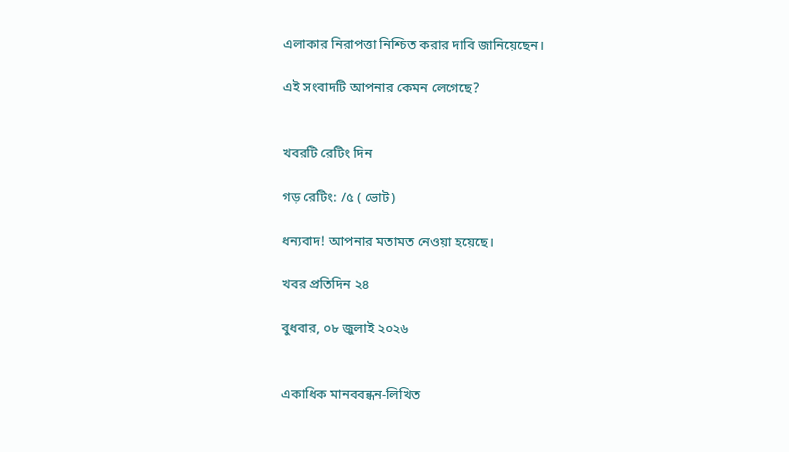এলাকার নিরাপত্তা নিশ্চিত করার দাবি জানিয়েছেন।

এই সংবাদটি আপনার কেমন লেগেছে?


খবরটি রেটিং দিন

গড় রেটিং: /৫ ( ভোট)

ধন্যবাদ! আপনার মতামত নেওয়া হয়েছে।

খবর প্রতিদিন ২৪

বুধবার, ০৮ জুলাই ২০২৬


একাধিক মানববন্ধন-লিখিত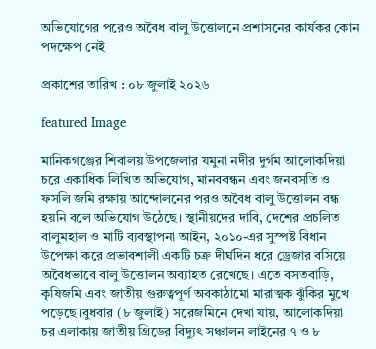অভিযোগের পরেও অবৈধ বালু উত্তোলনে প্রশাসনের কার্যকর কোন পদক্ষেপ নেই

প্রকাশের তারিখ : ০৮ জুলাই ২০২৬

featured Image

মানিকগঞ্জের শিবালয় উপজেলার যমুনা নদীর দুর্গম আলোকদিয়া চরে একাধিক লিখিত অভিযোগ, মানববন্ধন এবং জনবসতি ও ফসলি জমি রক্ষায় আন্দোলনের পরও অবৈধ বালু উত্তোলন বন্ধ হয়নি বলে অভিযোগ উঠেছে। স্থানীয়দের দাবি, দেশের প্রচলিত বালুমহাল ও মাটি ব্যবস্থাপনা আইন, ২০১০-এর সুস্পষ্ট বিধান উপেক্ষা করে প্রভাবশালী একটি চক্র দীর্ঘদিন ধরে ড্রেজার বসিয়ে অবৈধভাবে বালু উত্তোলন অব্যাহত রেখেছে। এতে বসতবাড়ি, কৃষিজমি এবং জাতীয় গুরুত্বপূর্ণ অবকাঠামো মারাত্মক ঝুঁকির মুখে পড়েছে।বুধবার (৮ জুলাই) সরেজমিনে দেখা যায়, আলোকদিয়া চর এলাকায় জাতীয় গ্রিডের বিদ্যুৎ সঞ্চালন লাইনের ৭ ও ৮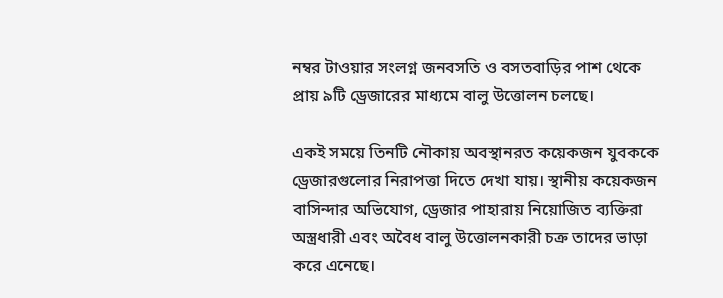নম্বর টাওয়ার সংলগ্ন জনবসতি ও বসতবাড়ির পাশ থেকে প্রায় ৯টি ড্রেজারের মাধ্যমে বালু উত্তোলন চলছে।

একই সময়ে তিনটি নৌকায় অবস্থানরত কয়েকজন যুবককে ড্রেজারগুলোর নিরাপত্তা দিতে দেখা যায়। স্থানীয় কয়েকজন বাসিন্দার অভিযোগ, ড্রেজার পাহারায় নিয়োজিত ব্যক্তিরা অস্ত্রধারী এবং অবৈধ বালু উত্তোলনকারী চক্র তাদের ভাড়া করে এনেছে।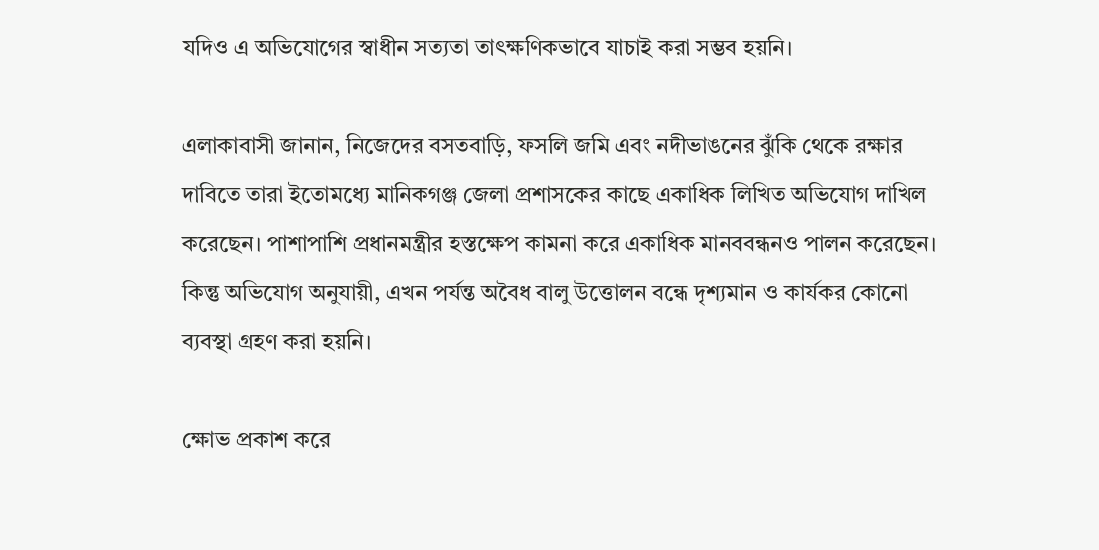যদিও এ অভিযোগের স্বাধীন সত্যতা তাৎক্ষণিকভাবে যাচাই করা সম্ভব হয়নি।

এলাকাবাসী জানান, নিজেদের বসতবাড়ি, ফসলি জমি এবং নদীভাঙনের ঝুঁকি থেকে রক্ষার দাবিতে তারা ইতোমধ্যে মানিকগঞ্জ জেলা প্রশাসকের কাছে একাধিক লিখিত অভিযোগ দাখিল করেছেন। পাশাপাশি প্রধানমন্ত্রীর হস্তক্ষেপ কামনা করে একাধিক মানববন্ধনও পালন করেছেন। কিন্তু অভিযোগ অনুযায়ী, এখন পর্যন্ত অবৈধ বালু উত্তোলন বন্ধে দৃশ্যমান ও কার্যকর কোনো ব্যবস্থা গ্রহণ করা হয়নি।

ক্ষোভ প্রকাশ করে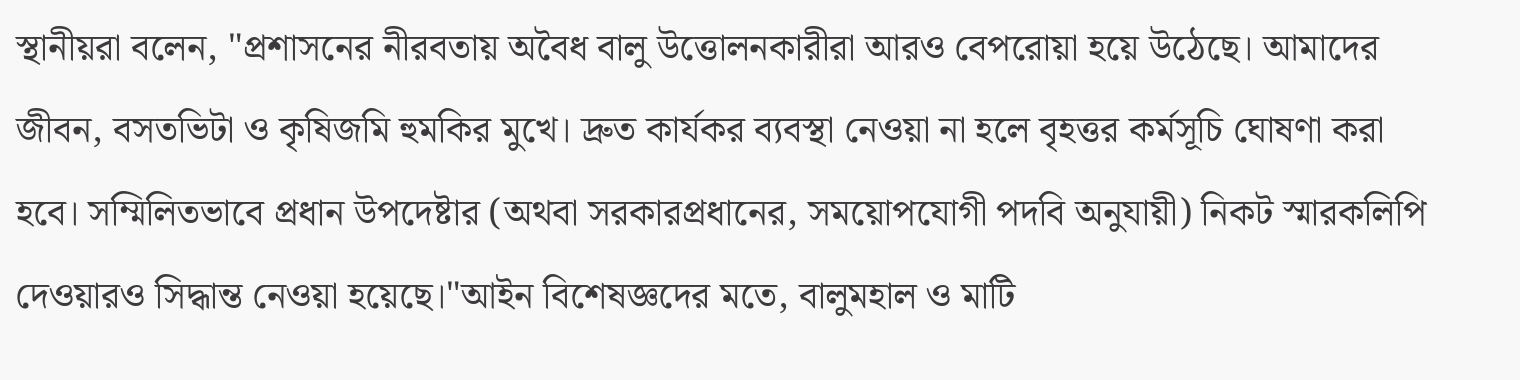স্থানীয়রা বলেন, "প্রশাসনের নীরবতায় অবৈধ বালু উত্তোলনকারীরা আরও বেপরোয়া হয়ে উঠেছে। আমাদের জীবন, বসতভিটা ও কৃষিজমি হুমকির মুখে। দ্রুত কার্যকর ব্যবস্থা নেওয়া না হলে বৃহত্তর কর্মসূচি ঘোষণা করা হবে। সম্মিলিতভাবে প্রধান উপদেষ্টার (অথবা সরকারপ্রধানের, সময়োপযোগী পদবি অনুযায়ী) নিকট স্মারকলিপি দেওয়ারও সিদ্ধান্ত নেওয়া হয়েছে।"আইন বিশেষজ্ঞদের মতে, বালুমহাল ও মাটি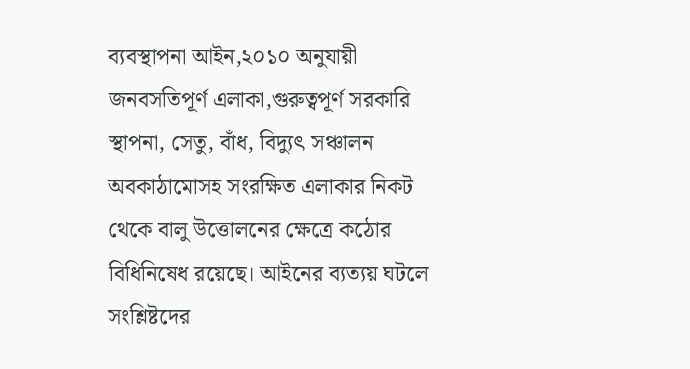ব্যবস্থাপনা আইন,২০১০ অনুযায়ী জনবসতিপূর্ণ এলাকা,গুরুত্বপূর্ণ সরকারি স্থাপনা, সেতু, বাঁধ, বিদ্যুৎ সঞ্চালন অবকাঠামোসহ সংরক্ষিত এলাকার নিকট থেকে বালু উত্তোলনের ক্ষেত্রে কঠোর বিধিনিষেধ রয়েছে। আইনের ব্যত্যয় ঘটলে সংশ্লিষ্টদের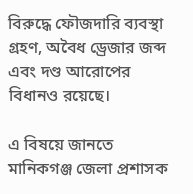বিরুদ্ধে ফৌজদারি ব্যবস্থা গ্রহণ, অবৈধ ড্রেজার জব্দ এবং দণ্ড আরোপের বিধানও রয়েছে।

এ বিষয়ে জানতে মানিকগঞ্জ জেলা প্রশাসক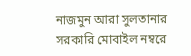নাজমুন আরা সুলতানার সরকারি মোবাইল নম্বরে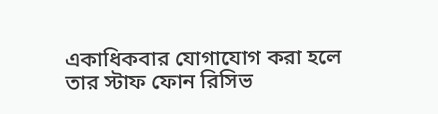একাধিকবার যোগাযোগ করা হলে তার স্টাফ ফোন রিসিভ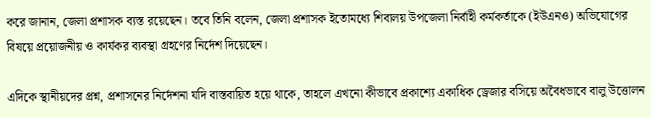করে জানান, জেলা প্রশাসক ব্যস্ত রয়েছেন। তবে তিনি বলেন, জেলা প্রশাসক ইতোমধ্যে শিবালয় উপজেলা নির্বাহী কর্মকর্তাকে (ইউএনও) অভিযোগের বিষয়ে প্রয়োজনীয় ও কার্যকর ব্যবস্থা গ্রহণের নির্দেশ দিয়েছেন।

এদিকে স্থানীয়দের প্রশ্ন, প্রশাসনের নির্দেশনা যদি বাস্তবায়িত হয়ে থাকে, তাহলে এখনো কীভাবে প্রকাশ্যে একাধিক ড্রেজার বসিয়ে অবৈধভাবে বালু উত্তোলন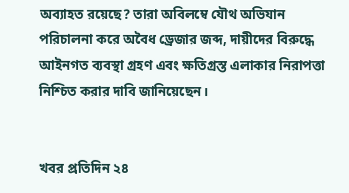অব্যাহত রয়েছে? তারা অবিলম্বে যৌথ অভিযান পরিচালনা করে অবৈধ ড্রেজার জব্দ, দায়ীদের বিরুদ্ধে আইনগত ব্যবস্থা গ্রহণ এবং ক্ষতিগ্রস্ত এলাকার নিরাপত্তা নিশ্চিত করার দাবি জানিয়েছেন।


খবর প্রতিদিন ২৪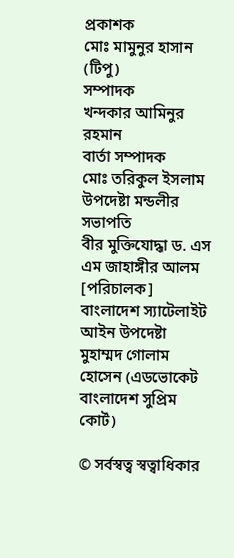প্রকাশক
মোঃ মামুনুর হাসান (টিপু)
সম্পাদক
খন্দকার আমিনুর রহমান
বার্তা সম্পাদক
মোঃ তরিকুল ইসলাম
উপদেষ্টা মন্ডলীর সভাপতি
বীর মুক্তিযোদ্ধা ড. এস এম জাহাঙ্গীর আলম [পরিচালক] বাংলাদেশ স্যাটেলাইট
আইন উপদেষ্টা
মুহাম্মদ গোলাম হোসেন (এডভোকেট বাংলাদেশ সুপ্রিম কোর্ট)

© সর্বস্বত্ব স্বত্বাধিকার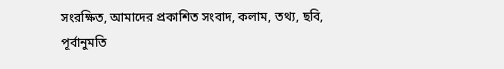সংরক্ষিত, আমাদের প্রকাশিত সংবাদ, কলাম, তথ্য, ছবি, পূর্বানুমতি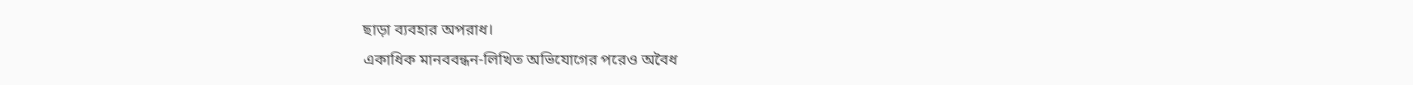ছাড়া ব্যবহার অপরাধ।
একাধিক মানববন্ধন-লিখিত অভিযোগের পরেও অবৈধ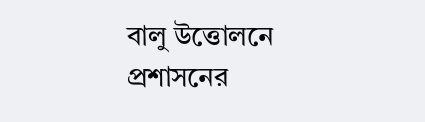বালু উত্তোলনে প্রশাসনের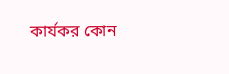কার্যকর কোন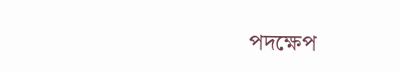পদক্ষেপ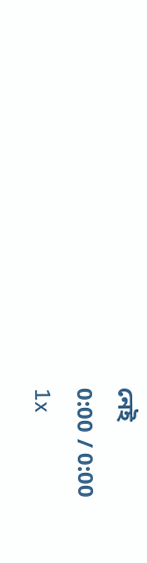নেই
0:00 / 0:00
1x